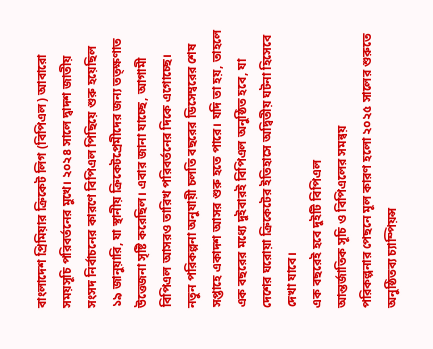বাংলাদেশ প্রিমিয়ার ক্রিকেট লিগ (বিপিএল) আবারো সময়সূচি পরিবর্তনের মুখে। ২০২৪ সালে দ্বাদশ জাতীয় সংসদ নির্বাচনের কারণে বিপিএল পিছিয়ে শুরু হয়েছিল ১৯ জানুয়ারি, যা স্থানীয় ক্রিকেটপ্রেমীদের জন্য তত্ক্ষণাত উত্তেজনা সৃষ্টি করেছিল। এবার জানা যাচ্ছে, আগামী বিপিএল আসরও তারিখ পরিবর্তনের দিকে এগোচ্ছে। নতুন পরিকল্পনা অনুযায়ী চলতি বছরের ডিসেম্বরের শেষ সপ্তাহে একাদশ আসর শুরু হতে পারে। যদি তা হয়, তাহলে এক বছরের মধ্যে দুইবারই বিপিএল অনুষ্ঠিত হবে, যা দেশের ঘরোয়া ক্রিকেটের ইতিহাসে অদ্বিতীয় ঘটনা হিসেবে দেখা যাবে।
এক বছরেই হবে দুইটি বিপিএল
আন্তর্জাতিক সূচি ও বিপিএলের সমন্বয়
পরিকল্পনার পেছনে মূল কারণ হলো ২০২৫ সালের শুরুতে অনুষ্ঠিতব্য চ্যাম্পিয়ন্স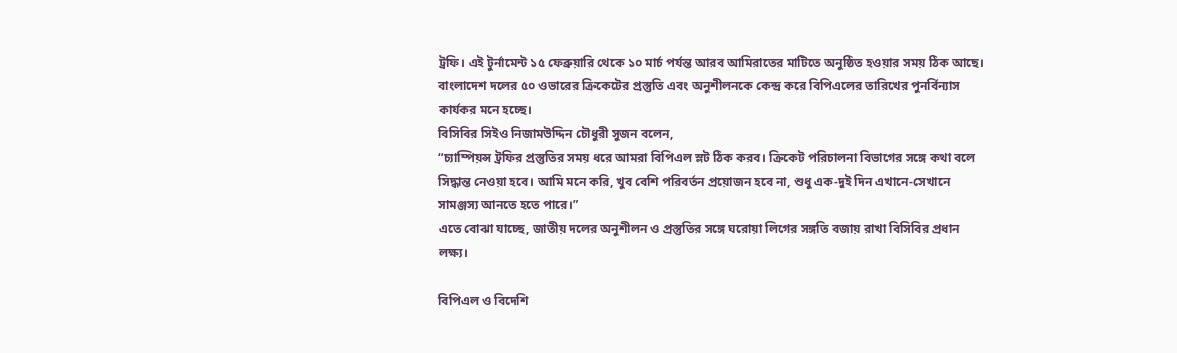ট্রফি। এই টুর্নামেন্ট ১৫ ফেব্রুয়ারি থেকে ১০ মার্চ পর্যন্ত আরব আমিরাতের মাটিতে অনুষ্ঠিত হওয়ার সময় ঠিক আছে। বাংলাদেশ দলের ৫০ ওভারের ক্রিকেটের প্রস্তুতি এবং অনুশীলনকে কেন্দ্র করে বিপিএলের তারিখের পুনর্বিন্যাস কার্যকর মনে হচ্ছে।
বিসিবির সিইও নিজামউদ্দিন চৌধুরী সুজন বলেন,
“চ্যাম্পিয়ন্স ট্রফির প্রস্তুতির সময় ধরে আমরা বিপিএল স্লট ঠিক করব। ক্রিকেট পরিচালনা বিভাগের সঙ্গে কথা বলে সিদ্ধান্ত নেওয়া হবে। আমি মনে করি, খুব বেশি পরিবর্তন প্রয়োজন হবে না, শুধু এক-দুই দিন এখানে-সেখানে সামঞ্জস্য আনতে হতে পারে।”
এতে বোঝা যাচ্ছে, জাতীয় দলের অনুশীলন ও প্রস্তুতির সঙ্গে ঘরোয়া লিগের সঙ্গতি বজায় রাখা বিসিবির প্রধান লক্ষ্য।

বিপিএল ও বিদেশি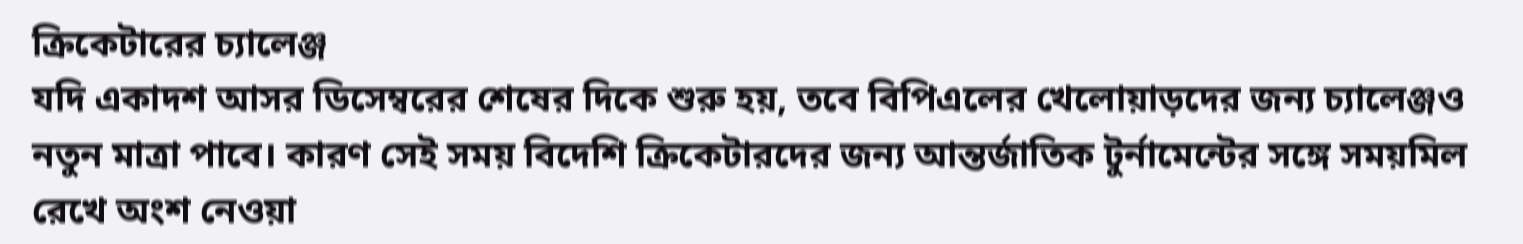ক্রিকেটারের চ্যালেঞ্জ
যদি একাদশ আসর ডিসেম্বরের শেষের দিকে শুরু হয়, তবে বিপিএলের খেলোয়াড়দের জন্য চ্যালেঞ্জও নতুন মাত্রা পাবে। কারণ সেই সময় বিদেশি ক্রিকেটারদের জন্য আন্তর্জাতিক টুর্নামেন্টের সঙ্গে সময়মিল রেখে অংশ নেওয়া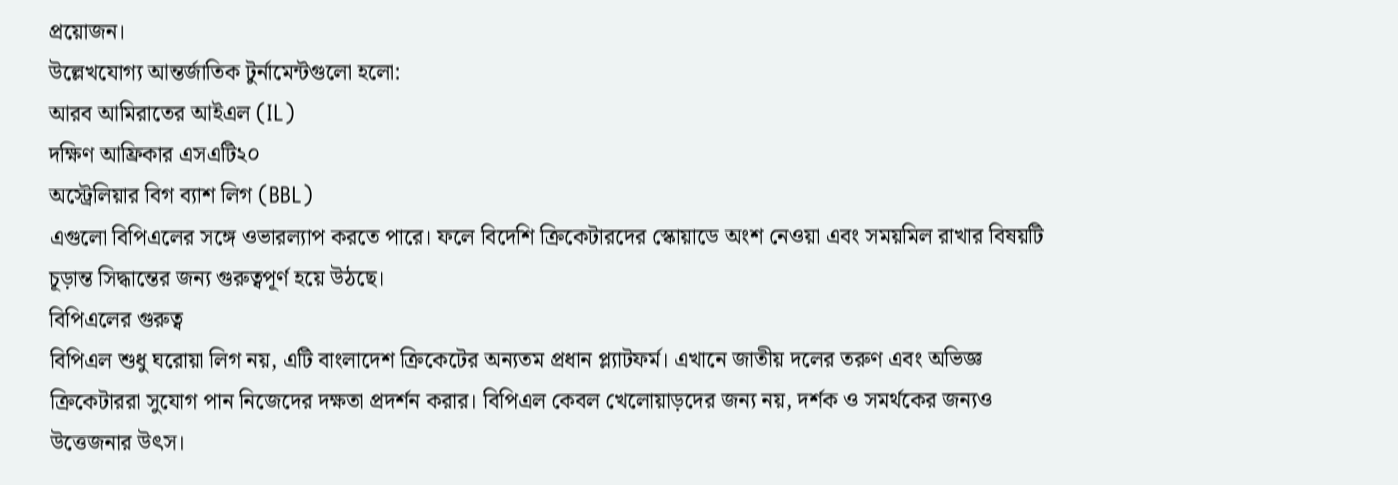প্রয়োজন।
উল্লেখযোগ্য আন্তর্জাতিক টুর্নামেন্টগুলো হলো:
আরব আমিরাতের আইএল (IL)
দক্ষিণ আফ্রিকার এসএটি২০
অস্ট্রেলিয়ার বিগ ব্যাশ লিগ (BBL)
এগুলো বিপিএলের সঙ্গে ওভারল্যাপ করতে পারে। ফলে বিদেশি ক্রিকেটারদের স্কোয়াডে অংশ নেওয়া এবং সময়মিল রাখার বিষয়টি চূড়ান্ত সিদ্ধান্তের জন্য গুরুত্বপূর্ণ হয়ে উঠছে।
বিপিএলের গুরুত্ব
বিপিএল শুধু ঘরোয়া লিগ নয়, এটি বাংলাদেশ ক্রিকেটের অন্যতম প্রধান প্ল্যাটফর্ম। এখানে জাতীয় দলের তরুণ এবং অভিজ্ঞ ক্রিকেটাররা সুযোগ পান নিজেদের দক্ষতা প্রদর্শন করার। বিপিএল কেবল খেলোয়াড়দের জন্য নয়, দর্শক ও সমর্থকের জন্যও উত্তেজনার উৎস।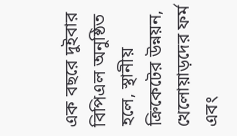এক বছরে দুইবার বিপিএল অনুষ্ঠিত হলে, স্থানীয় ক্রিকেটের উন্নয়ন, খেলোয়াড়দের ফর্ম এবং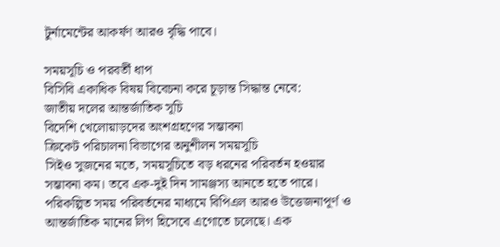টুর্নামেন্টের আকর্ষণ আরও বৃদ্ধি পাবে।

সময়সূচি ও পরবর্তী ধাপ
বিসিবি একাধিক বিষয় বিবেচনা করে চূড়ান্ত সিদ্ধান্ত নেবে:
জাতীয় দলের আন্তর্জাতিক সূচি
বিদেশি খেলোয়াড়দের অংশগ্রহণের সম্ভাবনা
ক্রিকেট পরিচালনা বিভাগের অনুশীলন সময়সূচি
সিইও সুজনের মতে, সময়সূচিতে বড় ধরনের পরিবর্তন হওয়ার সম্ভাবনা কম। তবে এক-দুই দিন সামঞ্জস্য আনতে হতে পারে।
পরিকল্পিত সময় পরিবর্তনের মাধ্যমে বিপিএল আরও উত্তেজনাপূর্ণ ও আন্তর্জাতিক মানের লিগ হিসেবে এগোতে চলেছে। এক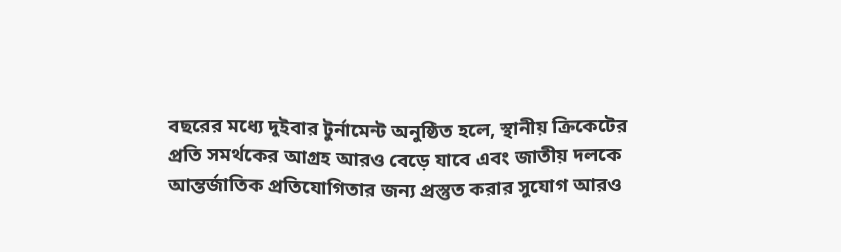বছরের মধ্যে দুইবার টুর্নামেন্ট অনুষ্ঠিত হলে, স্থানীয় ক্রিকেটের প্রতি সমর্থকের আগ্রহ আরও বেড়ে যাবে এবং জাতীয় দলকে আন্তর্জাতিক প্রতিযোগিতার জন্য প্রস্তুত করার সুযোগ আরও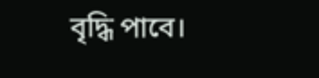বৃদ্ধি পাবে।